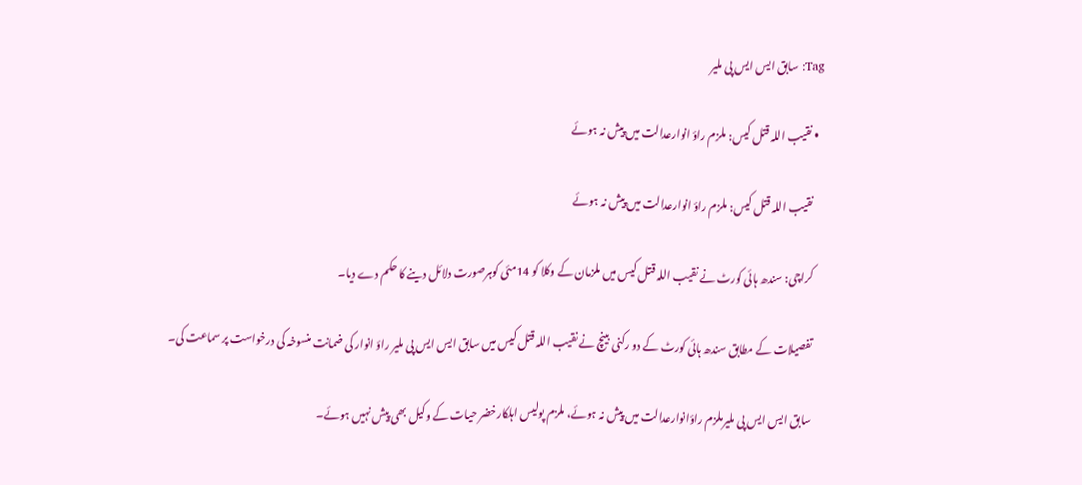Tag: سابق ایس ایس پی ملیر

  • نقیب اللہ قتل کیس: ملزم راؤ انوارعدالت میں پیش نہ ہوئے

    نقیب اللہ قتل کیس: ملزم راؤ انوارعدالت میں پیش نہ ہوئے

    کراچی: سندھ ہائی کورٹ نے نقیب اللہ قتل کیس میں ملزمان کے وکلا کو 14مئی کوہرصورت دلائل دینے کا حکم دے دیا۔

    تفصیلات کے مطابق سندھ ہائی کورٹ کے دو رکنی بینچ نے نقیب اللہ قتل کیس میں سابق ایس ایس پی ملیر راؤ انوار کی ضمانت منسوخہ کی درخواست پر سماعت کی۔

    سابق ایس ایس پی ملیرملزم راؤانوارعدالت میں پیش نہ ہوئے، ملزم پولیس اہلکارخضر حیات کے وکیل بھی پیش نہیں ہوئے۔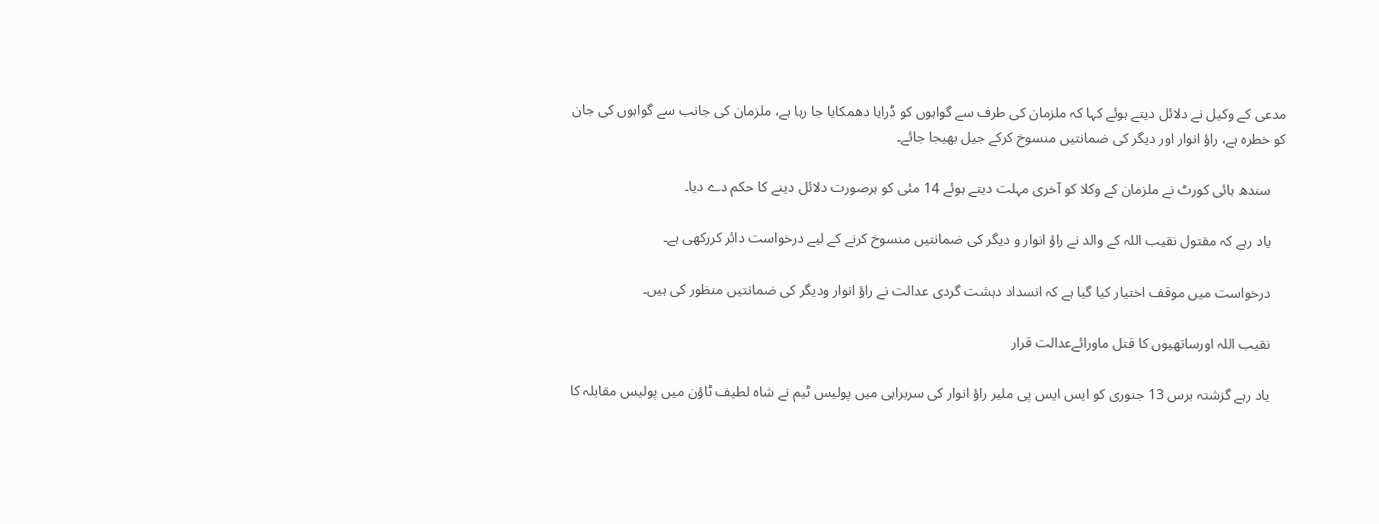مدعی کے وکیل نے دلائل دیتے ہوئے کہا کہ ملزمان کی طرف سے گواہوں کو ڈرایا دھمکایا جا رہا ہے، ملزمان کی جانب سے گواہوں کی جان کو خطرہ ہے، راؤ انوار اور دیگر کی ضمانتیں منسوخ کرکے جیل بھیجا جائے۔

    سندھ ہائی کورٹ نے ملزمان کے وکلا کو آخری مہلت دیتے ہوئے 14 مئی کو ہرصورت دلائل دینے کا حکم دے دیا۔

    یاد رہے کہ مقتول نقیب اللہ کے والد نے راؤ انوار و دیگر کی ضمانتیں منسوخ کرنے کے لیے درخواست دائر کررکھی ہے۔

    درخواست میں موقف اختیار کیا گیا ہے کہ انسداد دہشت گردی عدالت نے راؤ انوار ودیگر کی ضمانتیں منظور کی ہیں۔

    نقیب اللہ اورساتھیوں کا قتل ماورائےعدالت قرار

    یاد رہے گزشتہ برس 13 جنوری کو ایس ایس پی ملیر راؤ انوار کی سربراہی میں پولیس ٹیم نے شاہ لطیف ٹاؤن میں پولیس مقابلہ کا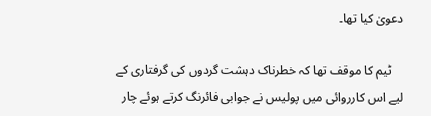دعویٰ‌ کیا تھا۔

    ٹیم کا موقف تھا کہ خطرناک دہشت گردوں کی گرفتاری کے لیے اس کارروائی میں‌ پولیس نے جوابی فائرنگ کرتے ہوئے چار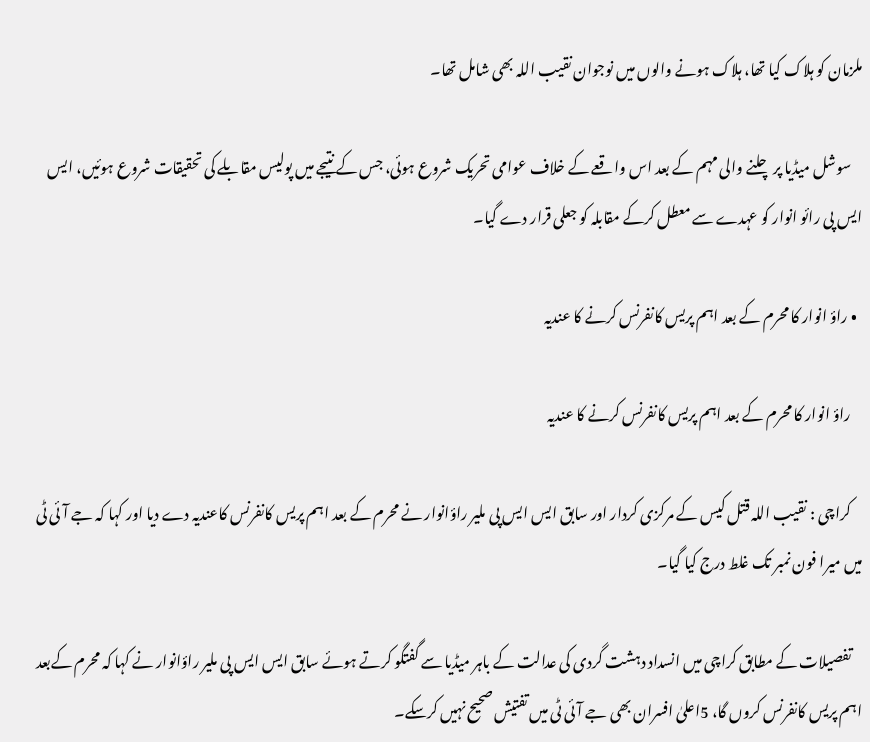ملزمان کو ہلاک کیا تھا، ہلاک ہونے والوں میں نوجوان نقیب اللہ بھی شامل تھا۔

    سوشل میڈیا پر چلنے والی مہم کے بعد اس واقعے کے خلاف عوامی تحریک شروع ہوئی، جس کے نتیجے میں‌ پولیس مقابلے کی تحقیقات شروع ہوئیں، ایس ایس پی رائو انوار کو عہدے سے معطل کرکے مقابلہ کو جعلی قرار دے گیا۔

  • راؤ انوار کا محرم کے بعد اہم پریس کانفرنس کرنے کا عندیہ

    راؤ انوار کا محرم کے بعد اہم پریس کانفرنس کرنے کا عندیہ

    کراچی : نقیب اللہ قتل کیس کے مرکزی کردار اور سابق ایس ایس پی ملیر راؤانوار نے محرم کے بعد اہم پریس کانفرنس کاعندیہ دے دیا اور کہا کہ جے آئی ٹی میں میرا فون نمبر تک غلط درج کیا گیا۔

    تفصیلات کے مطابق کراچی میں انسداد دہشت گردی کی عدالت کے باہر میڈیا سے گفتگو کرتے ہوئے سابق ایس ایس پی ملیر راؤانوار نے کہا کہ محرم کےبعد اہم پریس کانفرنس کروں گا، 5اعلیٰ افسران بھی جے آئی ٹی میں تفتیش صحیح نہیں کرسکے۔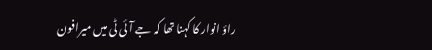راؤ انوار کا کہنا تھا کہ جے آئی ٹی میں میرافون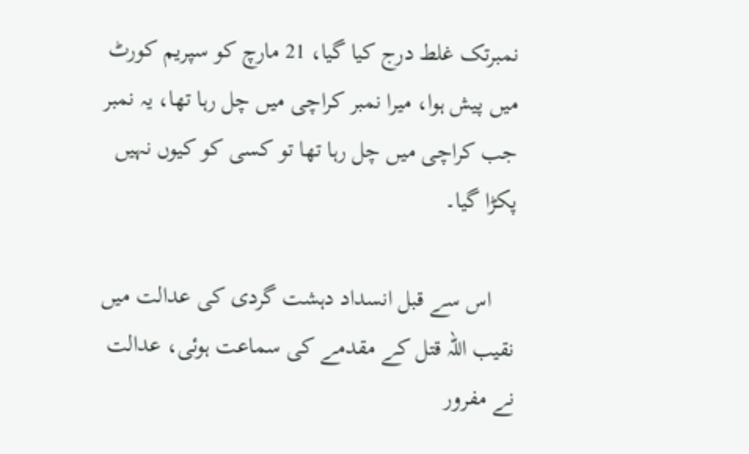نمبرتک غلط درج کیا گیا، 21 مارچ کو سپریم کورٹ میں پیش ہوا، میرا نمبر کراچی میں چل رہا تھا، یہ نمبر جب کراچی میں چل رہا تھا تو کسی کو کیوں نہیں پکڑا گیا۔

    اس سے قبل انسداد دہشت گردی کی عدالت میں نقیب اللہ قتل کے مقدمے کی سماعت ہوئی، عدالت نے مفرور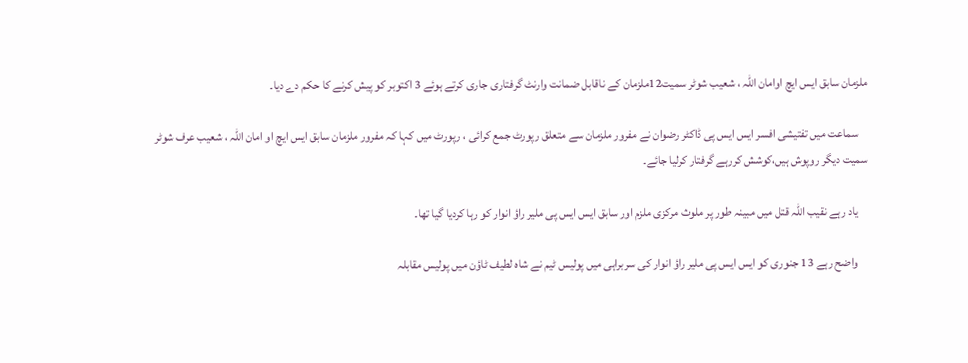ملزمان سابق ایس ایچ اوامان اللہ ، شعیب شوٹر سمیت12ملزمان کے ناقابل ضمانت وارنٹ گرفتاری جاری کرتے ہوئے 3 اکتوبر کو پیش کرنے کا حکم دے دیا۔

    سماعت میں تفتیشی افسر ایس ایس پی ڈاکٹر رضوان نے مفرور ملزمان سے متعلق رپورٹ جمع کرائی ، رپورٹ میں کہا کہ مفرور ملزمان سابق ایس ایچ او امان اللہ ، شعیب عرف شوٹر سمیت دیگر روپوش ہیں،کوشش کررہے گرفتار کرلیا جائے۔

    یاد رہے نقیب اللہ قتل میں مبینہ طور پر ملوث مرکزی ملزم اور سابق ایس ایس پی ملیر راؤ انوار کو رہا کردیا گیا تھا۔

    واضح رہے 13 جنوری کو ایس ایس پی ملیر راؤ انوار کی سربراہی میں پولیس ٹیم نے شاہ لطیف ٹاؤن میں پولیس مقابلہ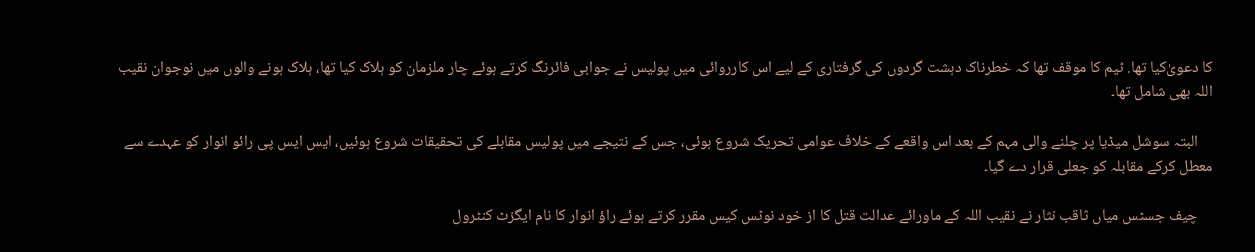کا دعویٰ‌کیا تھا. ٹیم کا موقف تھا کہ خطرناک دہشت گردوں کی گرفتاری کے لیے اس کارروائی میں‌ پولیس نے جوابی فائرنگ کرتے ہوئے چار ملزمان کو ہلاک کیا تھا، ہلاک ہونے والوں میں نوجوان نقیب اللہ بھی شامل تھا۔

    البتہ سوشل میڈیا پر چلنے والی مہم کے بعد اس واقعے کے خلاف عوامی تحریک شروع ہوئی، جس کے نتیجے میں‌ پولیس مقابلے کی تحقیقات شروع ہوئیں، ایس ایس پی رائو انوار کو عہدے سے معطل کرکے مقابلہ کو جعلی قرار دے گیا۔

    چیف جسٹس میاں ثاقب نثار نے نقیب اللہ کے ماورائے عدالت قتل کا از خود نوٹس کیس مقرر کرتے ہوئے راؤ انوار کا نام ایگزٹ کنٹرول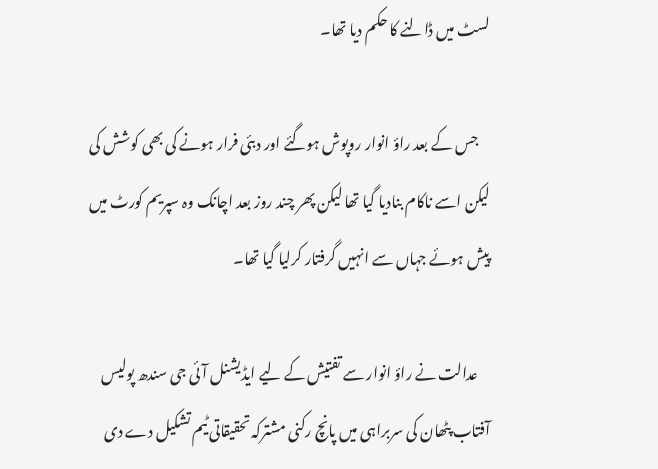لسٹ میں ڈالنے کا حکم دیا تھا۔

    جس کے بعد راؤ انوار روپوش ہوگئے اور دبئی فرار ہونے کی بھی کوشش کی لیکن اسے ناکام بنادیا گیا تھا لیکن پھر چند روز بعد اچانک وہ سپریم کورٹ میں پیش ہوئے جہاں سے انہیں گرفتار کرلیا گیا تھا۔

    عدالت نے راؤ انوار سے تفتیش کے لیے ایڈیشنل آئی جی سندھ پولیس آفتاب پٹھان کی سربراہی میں پانچ رکنی مشترکہ تحقیقاتی ٹیم تشکیل دے دی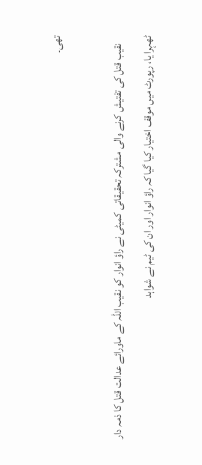تھی۔

    نقیب قتل کی تفتیش کرنے والی مشترکہ تحقیقاتی کمیٹی نے راؤ انوار کو نقیب اللہ کے ماورائے عدالت قتل کا ذمہ دار ٹھہرا یا، رپورٹ میں‌ موقف اختیار کیا گیا کہ راؤ انوار اور ان کی ٹیم نے شواہد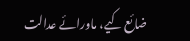ضائع کیے، ماورائے عدالت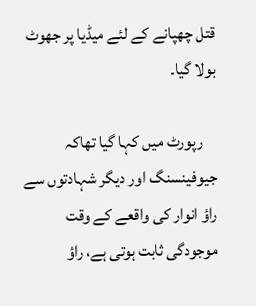قتل چھپانے کے لئے میڈیا پر جھوٹ بولا گیا۔

    رپورٹ میں‌ کہا گیا تھاکہ جیوفینسنگ اور دیگر شہادتوں سے راؤ انوار کی واقعے کے وقت موجودگی ثابت ہوتی ہے، راؤ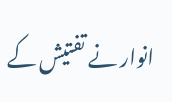انوار نے تفتیش کے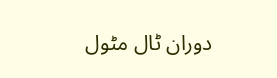دوران ٹال مٹول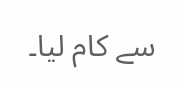سے کام لیا۔